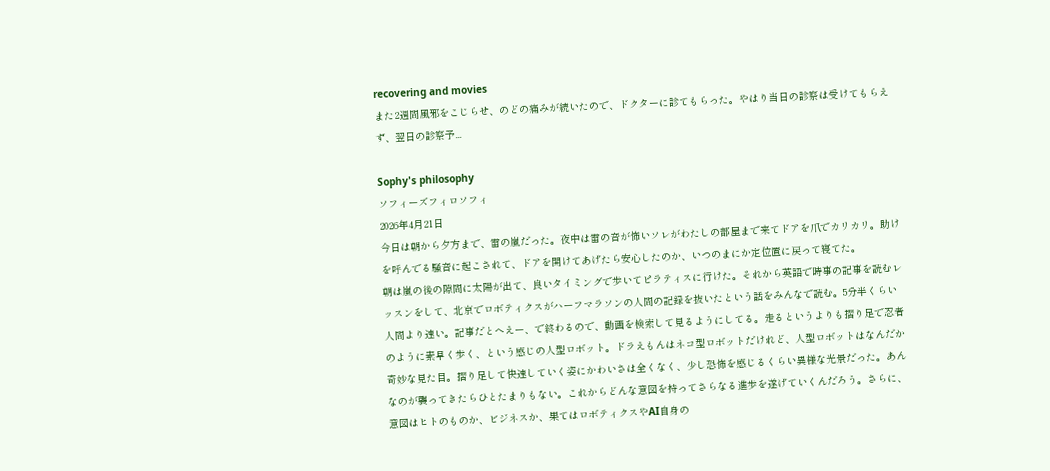recovering and movies
また2週間風邪をこじらせ、のどの痛みが続いたので、ドクターに診てもらった。やはり当日の診察は受けてもらえず、翌日の診察予...

Sophy's philosophy
ソフィーズフィロソフィ
2026年4月21日
今日は朝から夕方まで、雷の嵐だった。夜中は雷の音が怖いソレがわたしの部屋まで来てドアを爪でカリカリ。助けを呼んでる騒音に起こされて、ドアを開けてあげたら安心したのか、いつのまにか定位置に戻って寝てた。
朝は嵐の後の隙間に太陽が出て、良いタイミングで歩いてピラティスに行けた。それから英語で時事の記事を読むレッスンをして、北京でロボティクスがハーフマラソンの人間の記録を抜いたという話をみんなで読む。5分半くらい人間より速い。記事だとへえー、で終わるので、動画を検索して見るようにしてる。走るというよりも摺り足で忍者のように素早く歩く、という感じの人型ロボット。ドラえもんはネコ型ロボットだけれど、人型ロボットはなんだか奇妙な見た目。摺り足して快速していく姿にかわいさは全くなく、少し恐怖を感じるくらい異様な光景だった。あんなのが襲ってきたらひとたまりもない。これからどんな意図を持ってさらなる進歩を遂げていくんだろう。さらに、意図はヒトのものか、ビジネスか、果てはロボティクスやAI自身の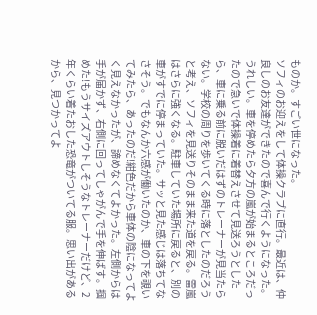ものか。すごい世になった。
ソフィのお迎えをして体操クラブに直行。最近は、仲良しのお友達ができたので喜んで行くようになった。うれしい。車を停めたら夕方の嵐が始まるところだったので急いで体操着に着替えさせて見送ろうとしたら、車に乗る前に脱いだはずのトレーナーが見当たらない。学校の周りを歩いてくる時に落としたのだろうと考え、ソフィを見送りそのまま来た道を戻る。雷嵐はさらに強くなる。駐車していた場所に戻ると、別の車がすでに停まっていた。サッと見た感じは落ちてなさそう。でもなんか六感が働いたのか、車の下を覗いてみたら、あったのだ!紺色だから車体の陰になってよく見えなかったが、諦めなくてよかった。左側からは手が届かず、右側に回ってしゃがんで手を伸ばす。掴めた!もうサイズアウトしそうなトレーナーだけど、2年くらい着たおした恐竜がついてる服。思い出があるから、見つかってよ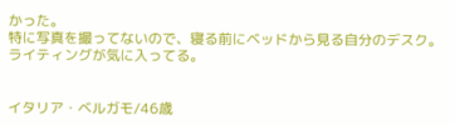かった。
特に写真を撮ってないので、寝る前にベッドから見る自分のデスク。ライティングが気に入ってる。


イタリア・ベルガモ/46歳